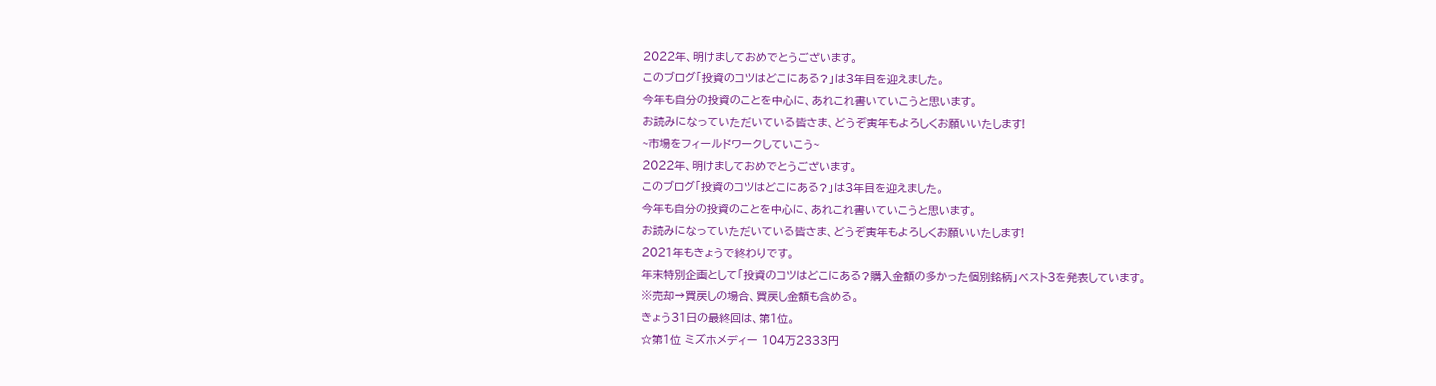2022年、明けましておめでとうございます。
このブログ「投資のコツはどこにある?」は3年目を迎えました。
今年も自分の投資のことを中心に、あれこれ書いていこうと思います。
お読みになっていただいている皆さま、どうぞ寅年もよろしくお願いいたします!
~市場をフィールドワークしていこう~
2022年、明けましておめでとうございます。
このブログ「投資のコツはどこにある?」は3年目を迎えました。
今年も自分の投資のことを中心に、あれこれ書いていこうと思います。
お読みになっていただいている皆さま、どうぞ寅年もよろしくお願いいたします!
2021年もきょうで終わりです。
年末特別企画として「投資のコツはどこにある?購入金額の多かった個別銘柄」ベスト3を発表しています。
※売却→買戻しの場合、買戻し金額も含める。
きょう31日の最終回は、第1位。
☆第1位 ミズホメディー 104万2333円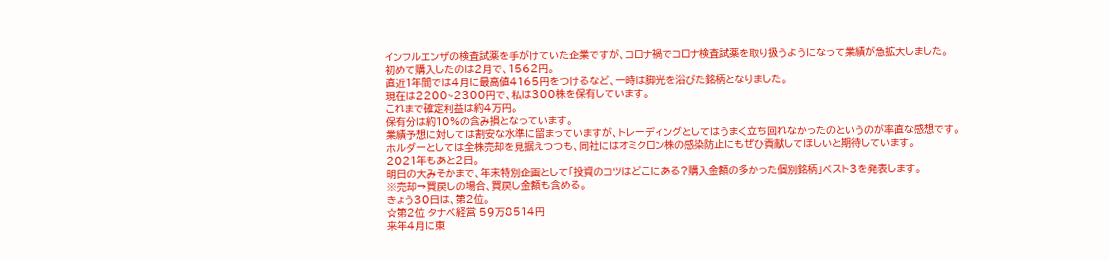インフルエンザの検査試薬を手がけていた企業ですが、コロナ禍でコロナ検査試薬を取り扱うようになって業績が急拡大しました。
初めて購入したのは2月で、1562円。
直近1年間では4月に最高値4165円をつけるなど、一時は脚光を浴びた銘柄となりました。
現在は2200~2300円で、私は300株を保有しています。
これまで確定利益は約4万円。
保有分は約10%の含み損となっています。
業績予想に対しては割安な水準に留まっていますが、トレーディングとしてはうまく立ち回れなかったのというのが率直な感想です。
ホルダーとしては全株売却を見据えつつも、同社にはオミクロン株の感染防止にもぜひ貢献してほしいと期待しています。
2021年もあと2日。
明日の大みそかまで、年末特別企画として「投資のコツはどこにある?購入金額の多かった個別銘柄」ベスト3を発表します。
※売却→買戻しの場合、買戻し金額も含める。
きょう30日は、第2位。
☆第2位 タナベ経営 59万8514円
来年4月に東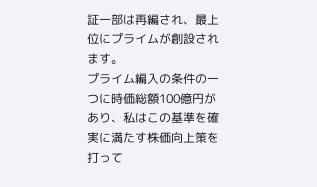証一部は再編され、最上位にプライムが創設されます。
プライム編入の条件の一つに時価総額100億円があり、私はこの基準を確実に満たす株価向上策を打って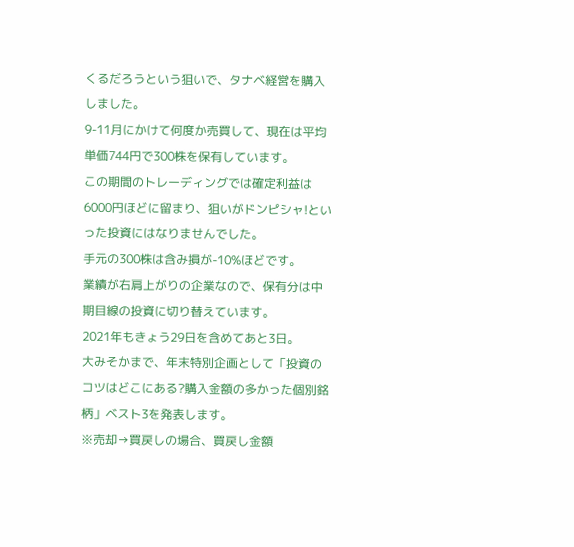くるだろうという狙いで、タナベ経営を購入しました。
9-11月にかけて何度か売買して、現在は平均単価744円で300株を保有しています。
この期間のトレーディングでは確定利益は6000円ほどに留まり、狙いがドンピシャ!といった投資にはなりませんでした。
手元の300株は含み損が-10%ほどです。
業績が右肩上がりの企業なので、保有分は中期目線の投資に切り替えています。
2021年もきょう29日を含めてあと3日。
大みそかまで、年末特別企画として「投資のコツはどこにある?購入金額の多かった個別銘柄」ベスト3を発表します。
※売却→買戻しの場合、買戻し金額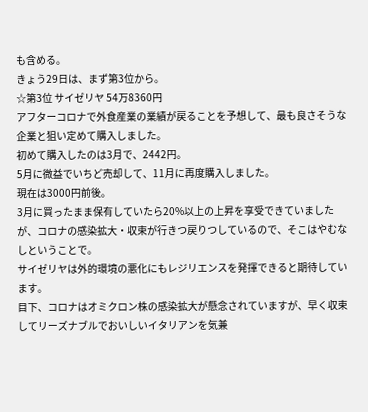も含める。
きょう29日は、まず第3位から。
☆第3位 サイゼリヤ 54万8360円
アフターコロナで外食産業の業績が戻ることを予想して、最も良さそうな企業と狙い定めて購入しました。
初めて購入したのは3月で、2442円。
5月に微益でいちど売却して、11月に再度購入しました。
現在は3000円前後。
3月に買ったまま保有していたら20%以上の上昇を享受できていましたが、コロナの感染拡大・収束が行きつ戻りつしているので、そこはやむなしということで。
サイゼリヤは外的環境の悪化にもレジリエンスを発揮できると期待しています。
目下、コロナはオミクロン株の感染拡大が懸念されていますが、早く収束してリーズナブルでおいしいイタリアンを気兼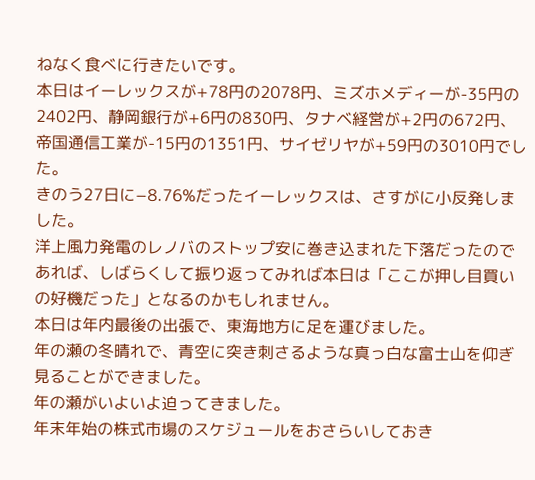ねなく食べに行きたいです。
本日はイーレックスが+78円の2078円、ミズホメディーが-35円の2402円、静岡銀行が+6円の830円、タナベ経営が+2円の672円、帝国通信工業が-15円の1351円、サイゼリヤが+59円の3010円でした。
きのう27日に−8.76%だったイーレックスは、さすがに小反発しました。
洋上風力発電のレノバのストップ安に巻き込まれた下落だったのであれば、しばらくして振り返ってみれば本日は「ここが押し目買いの好機だった」となるのかもしれません。
本日は年内最後の出張で、東海地方に足を運びました。
年の瀬の冬晴れで、青空に突き刺さるような真っ白な富士山を仰ぎ見ることができました。
年の瀬がいよいよ迫ってきました。
年末年始の株式市場のスケジュールをおさらいしておき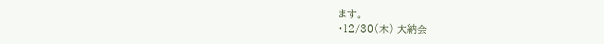ます。
・12/30(木) 大納会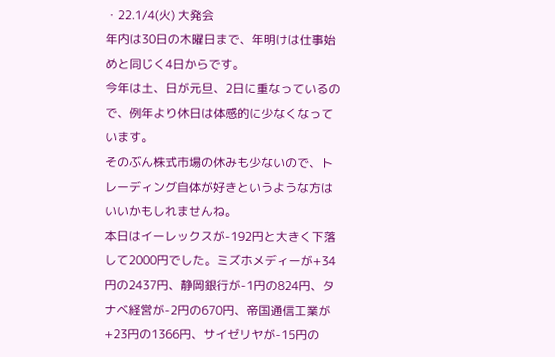・22.1/4(火) 大発会
年内は30日の木曜日まで、年明けは仕事始めと同じく4日からです。
今年は土、日が元旦、2日に重なっているので、例年より休日は体感的に少なくなっています。
そのぶん株式市場の休みも少ないので、トレーディング自体が好きというような方はいいかもしれませんね。
本日はイーレックスが-192円と大きく下落して2000円でした。ミズホメディーが+34円の2437円、静岡銀行が-1円の824円、タナベ経営が-2円の670円、帝国通信工業が+23円の1366円、サイゼリヤが-15円の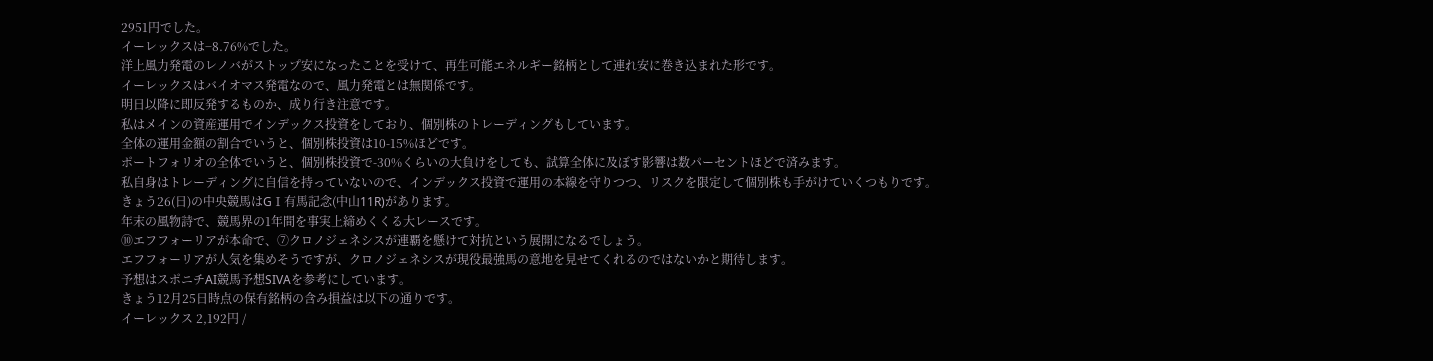2951円でした。
イーレックスは−8.76%でした。
洋上風力発電のレノバがストップ安になったことを受けて、再生可能エネルギー銘柄として連れ安に巻き込まれた形です。
イーレックスはバイオマス発電なので、風力発電とは無関係です。
明日以降に即反発するものか、成り行き注意です。
私はメインの資産運用でインデックス投資をしており、個別株のトレーディングもしています。
全体の運用金額の割合でいうと、個別株投資は10-15%ほどです。
ポートフォリオの全体でいうと、個別株投資で-30%くらいの大負けをしても、試算全体に及ぼす影響は数パーセントほどで済みます。
私自身はトレーディングに自信を持っていないので、インデックス投資で運用の本線を守りつつ、リスクを限定して個別株も手がけていくつもりです。
きょう26(日)の中央競馬はGⅠ有馬記念(中山11R)があります。
年末の風物詩で、競馬界の1年間を事実上締めくくる大レースです。
⑩エフフォーリアが本命で、⑦クロノジェネシスが連覇を懸けて対抗という展開になるでしょう。
エフフォーリアが人気を集めそうですが、クロノジェネシスが現役最強馬の意地を見せてくれるのではないかと期待します。
予想はスポニチAI競馬予想SIVAを参考にしています。
きょう12月25日時点の保有銘柄の含み損益は以下の通りです。
イーレックス 2,192円 /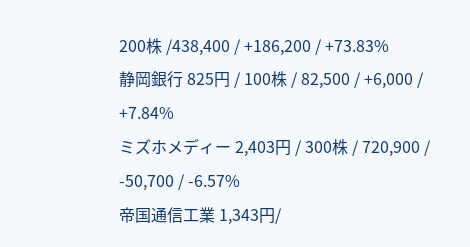200株 /438,400 / +186,200 / +73.83%
静岡銀行 825円 / 100株 / 82,500 / +6,000 / +7.84%
ミズホメディー 2,403円 / 300株 / 720,900 / -50,700 / -6.57%
帝国通信工業 1,343円/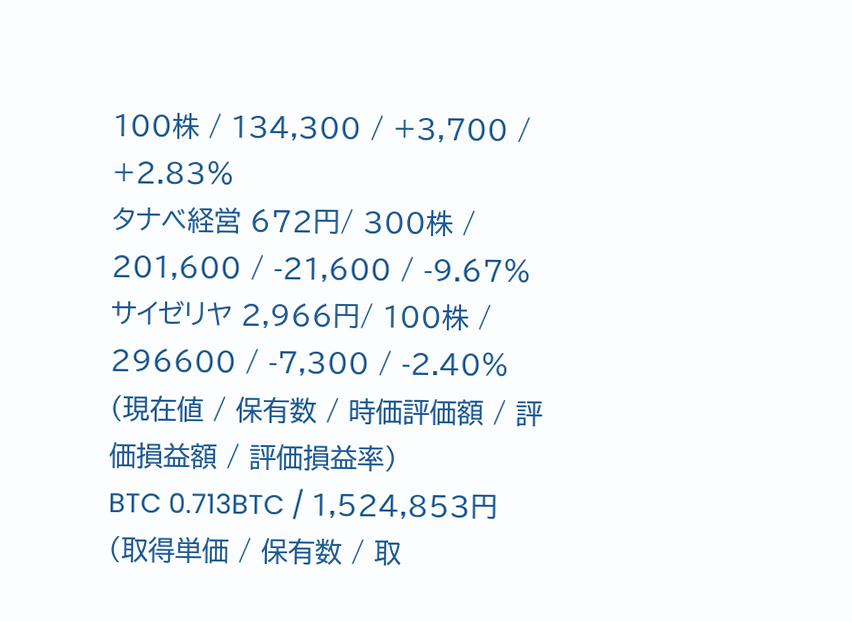100株 / 134,300 / +3,700 / +2.83%
タナベ経営 672円/ 300株 / 201,600 / -21,600 / -9.67%
サイゼリヤ 2,966円/ 100株 / 296600 / -7,300 / -2.40%
(現在値 / 保有数 / 時価評価額 / 評価損益額 / 評価損益率)
BTC 0.713BTC / 1,524,853円
(取得単価 / 保有数 / 取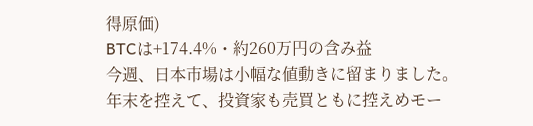得原価)
BTCは+174.4%・約260万円の含み益
今週、日本市場は小幅な値動きに留まりました。
年末を控えて、投資家も売買ともに控えめモー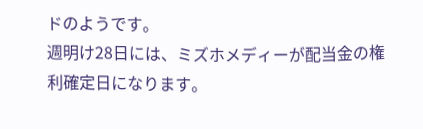ドのようです。
週明け28日には、ミズホメディーが配当金の権利確定日になります。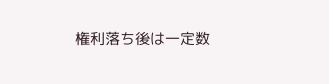権利落ち後は一定数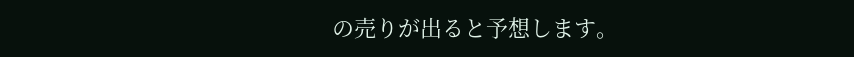の売りが出ると予想します。